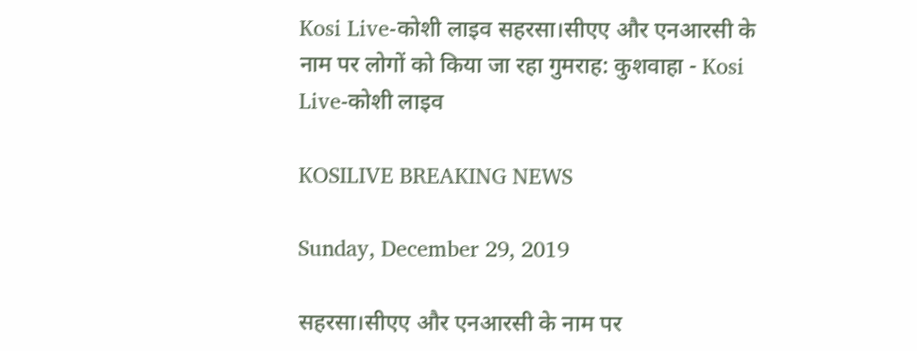Kosi Live-कोशी लाइव सहरसा।सीएए और एनआरसी के नाम पर लोगों को किया जा रहा गुमराह: कुशवाहा - Kosi Live-कोशी लाइव

KOSILIVE BREAKING NEWS

Sunday, December 29, 2019

सहरसा।सीएए और एनआरसी के नाम पर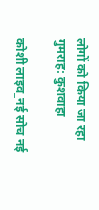लोगों को किया जा रहा गुमराह: कुशवाहा

कोशी लाइव_नई सोच नई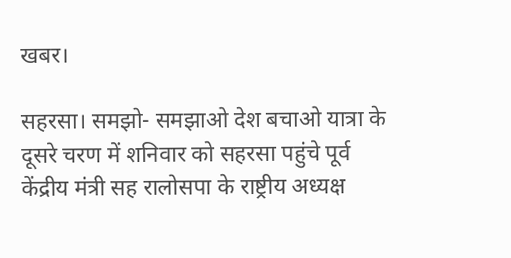खबर।

सहरसा। समझो- समझाओ देश बचाओ यात्रा के दूसरे चरण में शनिवार को सहरसा पहुंचे पूर्व केंद्रीय मंत्री सह रालोसपा के राष्ट्रीय अध्यक्ष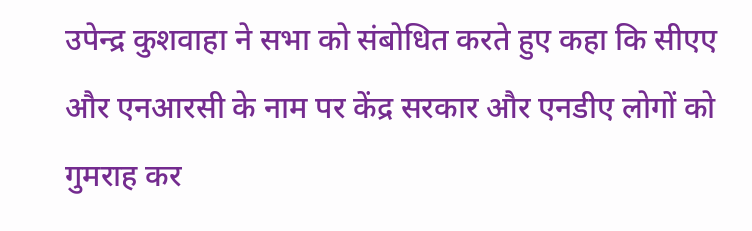उपेन्द्र कुशवाहा ने सभा को संबोधित करते हुए कहा कि सीएए और एनआरसी के नाम पर केंद्र सरकार और एनडीए लोगों को गुमराह कर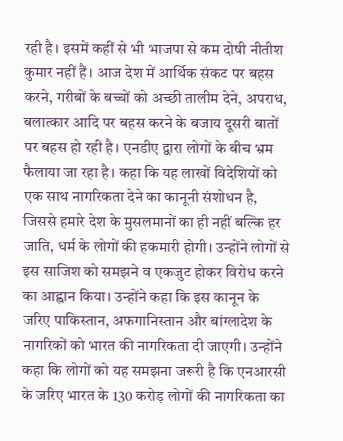रही है। इसमें कहीं से भी भाजपा से कम दोषी नीतीश कुमार नहीं हैं। आज देश में आर्थिक संकट पर बहस करने, गरीबों के बच्चों को अच्छी तालीम देने, अपराध, बलात्कार आदि पर बहस करने के बजाय दूसरी बातों पर बहस हो रही है। एनडीए द्वारा लोगों के बीच भ्रम फैलाया जा रहा है। कहा कि यह लाखों विदेशियों को एक साथ नागरिकता देने का कानूनी संशोधन है, जिससे हमारे देश के मुसलमानों का ही नहीं बल्कि हर जाति, धर्म के लोगों की हकमारी होगी। उन्होंने लोगों से इस साजिश को समझने व एकजुट होकर विरोध करने का आह्वान किया। उन्होंने कहा कि इस कानून के जरिए पाकिस्तान, अफगानिस्तान और बांग्लादेश के नागरिकों को भारत की नागरिकता दी जाएगी। उन्होंने कहा कि लोगों को यह समझना जरूरी है कि एनआरसी के जरिए भारत के 130 करोड़ लोगों की नागरिकता का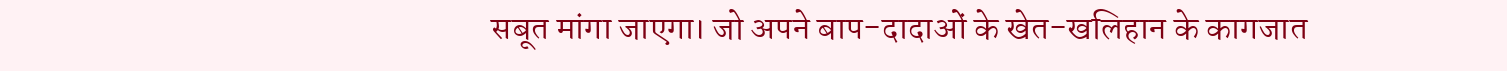सबूत मांगा जाएगा। जो अपने बाप-दादाओं के खेत-खलिहान के कागजात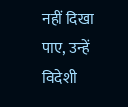नहीं दिखा पाए, उन्हें विदेशी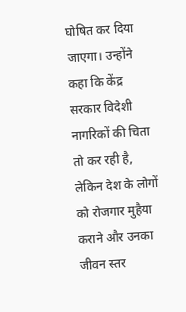घोषित कर दिया जाएगा। उन्होंने कहा कि केंद्र सरकार विदेशी नागरिकों की चिता तो कर रही है, लेकिन देश के लोगों को रोजगार मुहैया कराने और उनका जीवन स्तर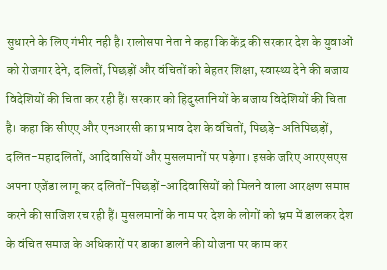सुधारने के लिए गंभीर नही है। रालोसपा नेता ने कहा कि केंद्र की सरकार देश के युवाओं को रोजगार देने, दलितों, पिछड़ों और वंचितों को बेहतर शिक्षा, स्वास्थ्य देने की बजाय विदेशियों की चिता कर रही हैं। सरकार को हिदुस्तानियों के बजाय विदेशियों की चिता है। कहा कि सीएए और एनआरसी का प्रभाव देश के वंचितों, पिछड़े-अतिपिछड़ों, दलित-महादलितों, आदिवासियों और मुसलमानों पर पड़ेगा। इसके जरिए आरएसएस अपना एजेंडा लागू कर दलितों-पिछड़ों-आदिवासियों को मिलने वाला आरक्षण समाप्त करने की साजिश रच रही हैं। मुसलमानों के नाम पर देश के लोगों को भ्रम में डालकर देश के वंचित समाज के अधिकारों पर डाका डालने की योजना पर काम कर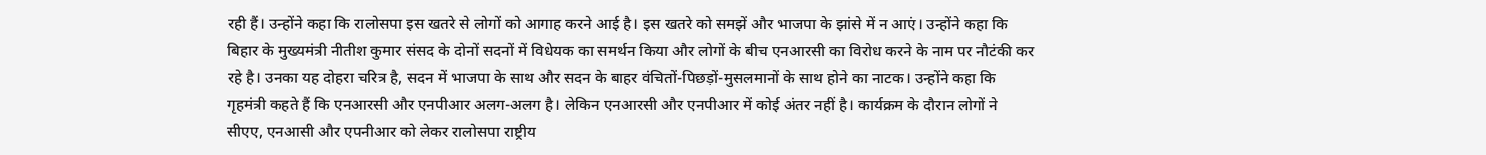रही हैं। उन्होंने कहा कि रालोसपा इस खतरे से लोगों को आगाह करने आई है। इस खतरे को समझें और भाजपा के झांसे में न आएं। उन्होंने कहा कि बिहार के मुख्यमंत्री नीतीश कुमार संसद के दोनों सदनों में विधेयक का समर्थन किया और लोगों के बीच एनआरसी का विरोध करने के नाम पर नौटंकी कर रहे है। उनका यह दोहरा चरित्र है, सदन में भाजपा के साथ और सदन के बाहर वंचितों-पिछड़ों-मुसलमानों के साथ होने का नाटक। उन्होंने कहा कि गृहमंत्री कहते हैं कि एनआरसी और एनपीआर अलग-अलग है। लेकिन एनआरसी और एनपीआर में कोई अंतर नहीं है। कार्यक्रम के दौरान लोगों ने सीएए, एनआसी और एपनीआर को लेकर रालोसपा राष्ट्रीय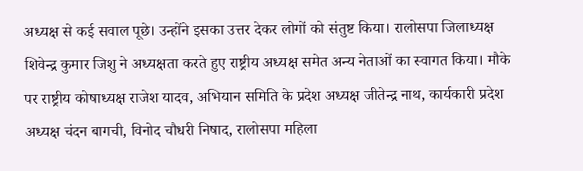अध्यक्ष से कई सवाल पूछे। उन्होंने इसका उत्तर देकर लोगों को संतुष्ट किया। रालोसपा जिलाध्यक्ष शिवेन्द्र कुमार जिशु ने अध्यक्षता करते हुए राष्ट्रीय अध्यक्ष समेत अन्य नेताओं का स्वागत किया। मौके पर राष्ट्रीय कोषाध्यक्ष राजेश यादव, अभियान समिति के प्रदेश अध्यक्ष जीतेन्द्र नाथ, कार्यकारी प्रदेश अध्यक्ष चंदन बागची, विनोद चौधरी निषाद, रालोसपा महिला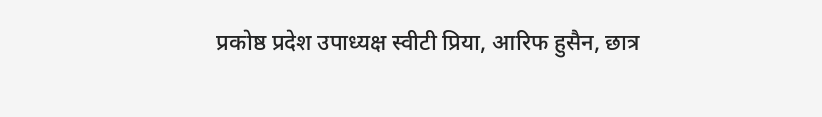प्रकोष्ठ प्रदेश उपाध्यक्ष स्वीटी प्रिया, आरिफ हुसैन, छात्र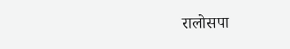रालोसपा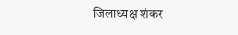जिलाध्यक्ष शंकर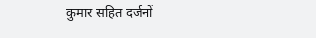कुमार सहित दर्जनों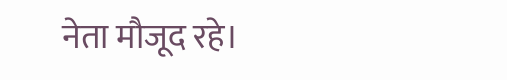नेता मौजूद रहे।